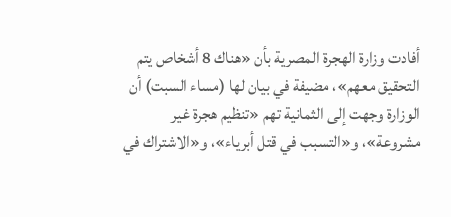أفادت وزارة الهجرة المصرية بأن «هناك 8 أشخاص يتم التحقيق معهم»، مضيفة في بيان لها (مساء السبت) أن الوزارة وجهت إلى الثمانية تهم «تنظيم هجرة غير مشروعة»، و«التسبب في قتل أبرياء»، و«الاشتراك في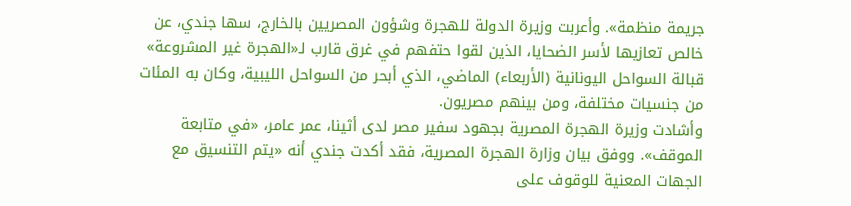جريمة منظمة». وأعربت وزيرة الدولة للهجرة وشؤون المصريين بالخارج، سها جندي، عن خالص تعازيها لأسر الضحايا، الذين لقوا حتفهم في غرق قارب لـ«الهجرة غير المشروعة» قبالة السواحل اليونانية (الأربعاء) الماضي، الذي أبحر من السواحل الليبية، وكان به المئات من جنسيات مختلفة، ومن بينهم مصريون.
وأشادت وزيرة الهجرة المصرية بجهود سفير مصر لدى أثينا، عمر عامر، «في متابعة الموقف». ووفق بيان وزارة الهجرة المصرية، فقد أكدت جندي أنه «يتم التنسيق مع الجهات المعنية للوقوف على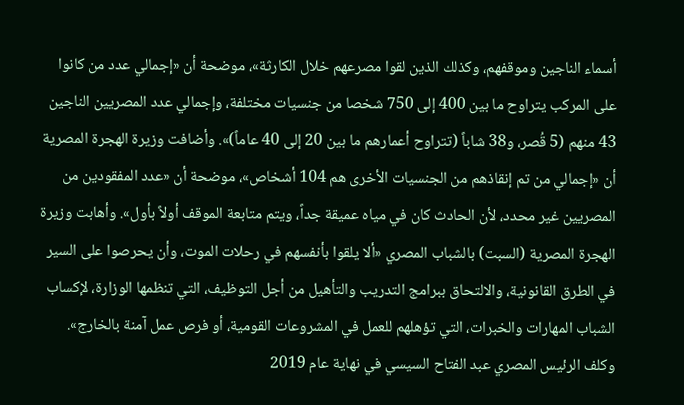أسماء الناجين وموقفهم، وكذلك الذين لقوا مصرعهم خلال الكارثة»، موضحة أن «إجمالي عدد من كانوا على المركب يتراوح ما بين 400 إلى 750 شخصا من جنسيات مختلفة، وإجمالي عدد المصريين الناجين 43 منهم (5 قُصر، و38 شاباً (تتراوح أعمارهم ما بين 20 إلى 40 عاماً)». وأضافت وزيرة الهجرة المصرية أن «إجمالي من تم إنقاذهم من الجنسيات الأخرى هم 104 أشخاص»، موضحة أن «عدد المفقودين من المصريين غير محدد، لأن الحادث كان في مياه عميقة جداً، ويتم متابعة الموقف أولاً بأول». وأهابت وزيرة الهجرة المصرية (السبت) بالشباب المصري «ألا يلقوا بأنفسهم في رحلات الموت، وأن يحرصوا على السير في الطرق القانونية، والالتحاق ببرامج التدريب والتأهيل من أجل التوظيف، التي تنظمها الوزارة، لإكساب الشباب المهارات والخبرات، التي تؤهلهم للعمل في المشروعات القومية، أو فرص عمل آمنة بالخارج». وكلف الرئيس المصري عبد الفتاح السيسي في نهاية عام 2019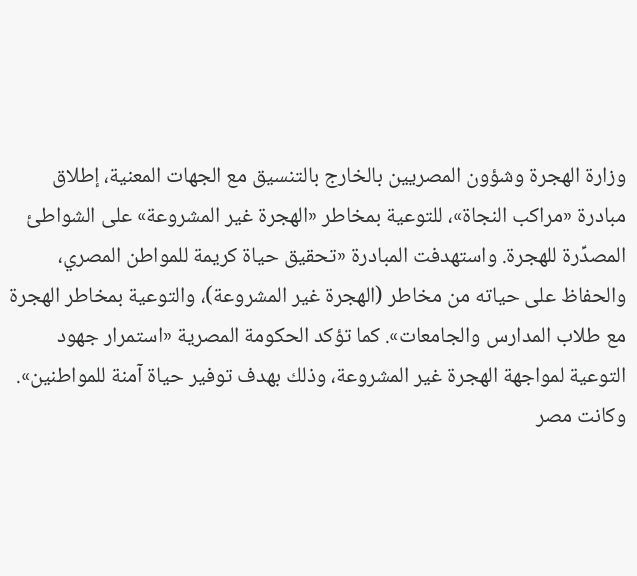وزارة الهجرة وشؤون المصريين بالخارج بالتنسيق مع الجهات المعنية، إطلاق مبادرة «مراكب النجاة»، للتوعية بمخاطر «الهجرة غير المشروعة» على الشواطئ المصدِّرة للهجرة. واستهدفت المبادرة «تحقيق حياة كريمة للمواطن المصري، والحفاظ على حياته من مخاطر (الهجرة غير المشروعة)، والتوعية بمخاطر الهجرة مع طلاب المدارس والجامعات». كما تؤكد الحكومة المصرية «استمرار جهود التوعية لمواجهة الهجرة غير المشروعة، وذلك بهدف توفير حياة آمنة للمواطنين». وكانت مصر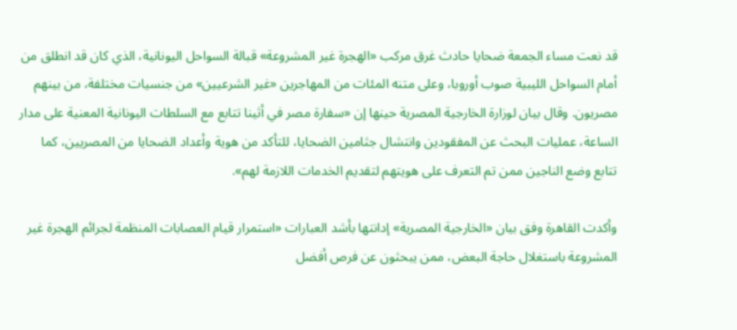قد نعت مساء الجمعة ضحايا حادث غرق مركب «الهجرة غير المشروعة» قبالة السواحل اليونانية، الذي كان قد انطلق من أمام السواحل الليبية صوب أوروبا، وعلى متنه المئات من المهاجرين «غير الشرعيين» من جنسيات مختلفة، من بينهم مصريون. وقال بيان لوزارة الخارجية المصرية حينها إن «سفارة مصر في أثينا تتابع مع السلطات اليونانية المعنية على مدار الساعة، عمليات البحث عن المفقودين وانتشال جثامين الضحايا، للتأكد من هوية وأعداد الضحايا من المصريين، كما تتابع وضع الناجين ممن تم التعرف على هويتهم لتقديم الخدمات اللازمة لهم».

وأكدت القاهرة وفق بيان «الخارجية المصرية» إدانتها بأشد العبارات «استمرار قيام العصابات المنظمة لجرائم الهجرة غير المشروعة باستغلال حاجة البعض، ممن يبحثون عن فرص أفضل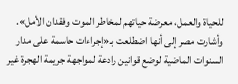للحياة والعمل، معرضة حياتهم لمخاطر الموت وفقدان الأمل». وأشارت مصر إلى أنها اضطلعت بـ«إجراءات حاسمة على مدار السنوات الماضية لوضع قوانين رادعة لمواجهة جريمة الهجرة غير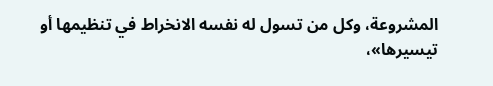المشروعة، وكل من تسول له نفسه الانخراط في تنظيمها أو تيسيرها»،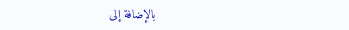بالإضافة إلى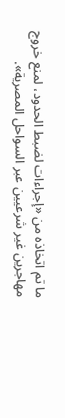ما تم اتخاذه من «إجراءات لضبط الحدود، لمنع خروج مهاجرين غير شرعيين عبر السواحل المصرية».